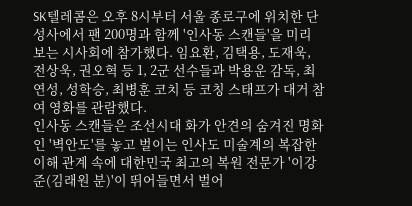SK텔레콤은 오후 8시부터 서울 종로구에 위치한 단성사에서 팬 200명과 함께 '인사동 스캔들'을 미리 보는 시사회에 참가했다. 임요환, 김택용, 도재욱, 전상욱, 권오혁 등 1, 2군 선수들과 박용운 감독, 최연성, 성학승, 최병훈 코치 등 코칭 스태프가 대거 참여 영화를 관람했다.
인사동 스캔들은 조선시대 화가 안견의 숨겨진 명화인 '벽안도'를 놓고 벌이는 인사도 미술계의 복잡한 이해 관계 속에 대한민국 최고의 복원 전문가 '이강준(김래원 분)'이 뛰어들면서 벌어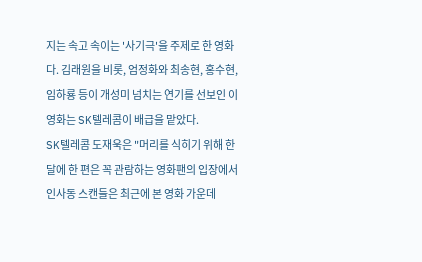지는 속고 속이는 '사기극'을 주제로 한 영화다. 김래원을 비롯, 엄정화와 최송현, 홍수현, 임하룡 등이 개성미 넘치는 연기를 선보인 이 영화는 SK텔레콤이 배급을 맡았다.
SK텔레콤 도재욱은 "머리를 식히기 위해 한 달에 한 편은 꼭 관람하는 영화팬의 입장에서 인사동 스캔들은 최근에 본 영화 가운데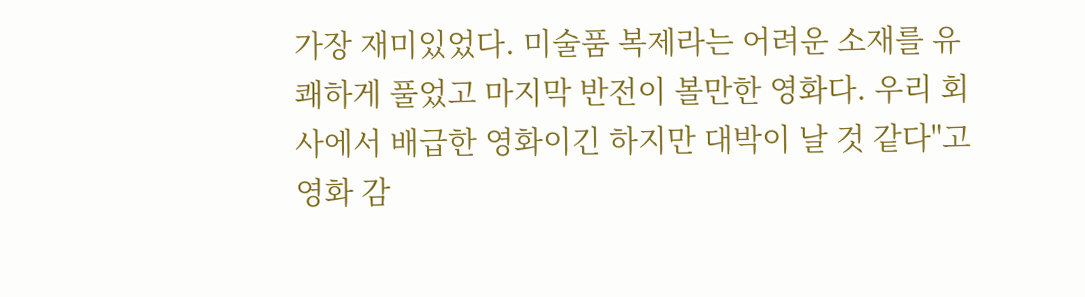가장 재미있었다. 미술품 복제라는 어려운 소재를 유쾌하게 풀었고 마지막 반전이 볼만한 영화다. 우리 회사에서 배급한 영화이긴 하지만 대박이 날 것 같다"고 영화 감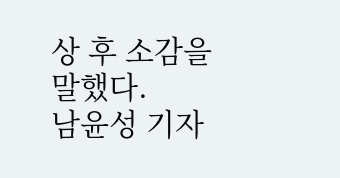상 후 소감을 말했다.
남윤성 기자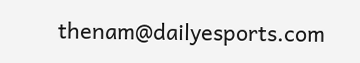thenam@dailyesports.com